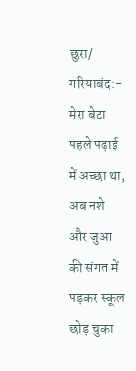छुरा/ गरियाबंद:- मेरा बेटा पहले पढ़ाई में अच्छा था, अब नशे और जुआ की संगत में पड़कर स्कूल छोड़ चुका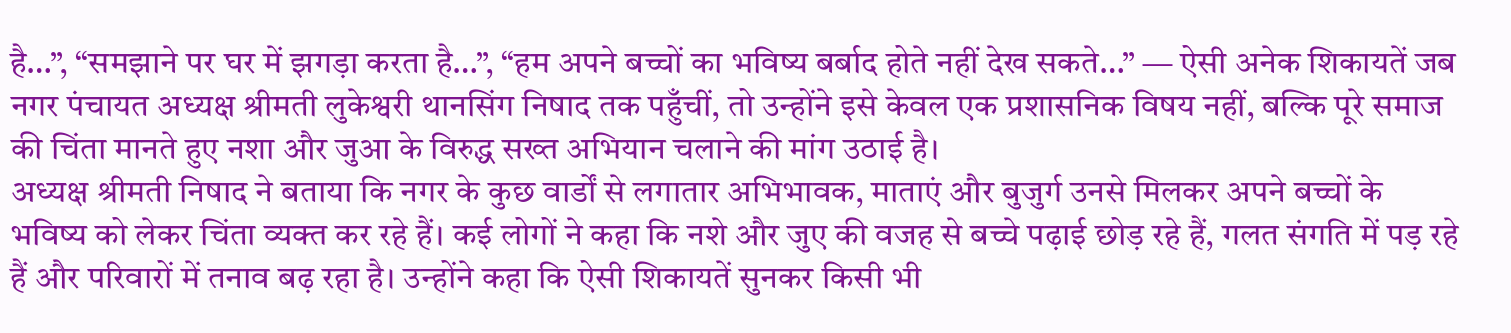है…”, “समझाने पर घर में झगड़ा करता है…”, “हम अपने बच्चों का भविष्य बर्बाद होते नहीं देख सकते…” — ऐसी अनेक शिकायतें जब नगर पंचायत अध्यक्ष श्रीमती लुकेश्वरी थानसिंग निषाद तक पहुँचीं, तो उन्होंने इसे केवल एक प्रशासनिक विषय नहीं, बल्कि पूरे समाज की चिंता मानते हुए नशा और जुआ के विरुद्ध सख्त अभियान चलाने की मांग उठाई है।
अध्यक्ष श्रीमती निषाद ने बताया कि नगर के कुछ वार्डों से लगातार अभिभावक, माताएं और बुजुर्ग उनसे मिलकर अपने बच्चों के भविष्य को लेकर चिंता व्यक्त कर रहे हैं। कई लोगों ने कहा कि नशे और जुए की वजह से बच्चे पढ़ाई छोड़ रहे हैं, गलत संगति में पड़ रहे हैं और परिवारों में तनाव बढ़ रहा है। उन्होंने कहा कि ऐसी शिकायतें सुनकर किसी भी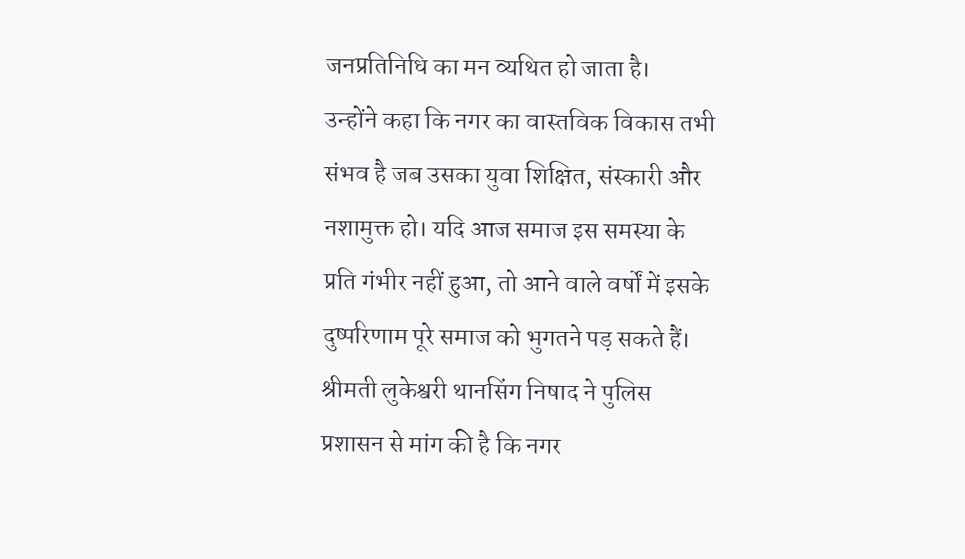जनप्रतिनिधि का मन व्यथित हो जाता है।
उन्होंने कहा कि नगर का वास्तविक विकास तभी संभव है जब उसका युवा शिक्षित, संस्कारी और नशामुक्त हो। यदि आज समाज इस समस्या के प्रति गंभीर नहीं हुआ, तो आने वाले वर्षों में इसके दुष्परिणाम पूरे समाज को भुगतने पड़ सकते हैं।
श्रीमती लुकेश्वरी थानसिंग निषाद ने पुलिस प्रशासन से मांग की है कि नगर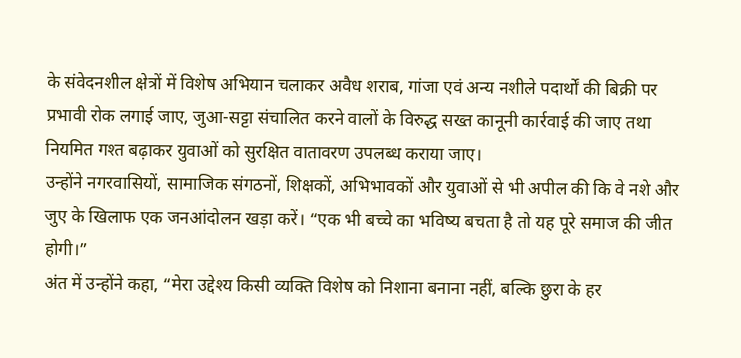के संवेदनशील क्षेत्रों में विशेष अभियान चलाकर अवैध शराब, गांजा एवं अन्य नशीले पदार्थों की बिक्री पर प्रभावी रोक लगाई जाए, जुआ-सट्टा संचालित करने वालों के विरुद्ध सख्त कानूनी कार्रवाई की जाए तथा नियमित गश्त बढ़ाकर युवाओं को सुरक्षित वातावरण उपलब्ध कराया जाए।
उन्होंने नगरवासियों, सामाजिक संगठनों, शिक्षकों, अभिभावकों और युवाओं से भी अपील की कि वे नशे और जुए के खिलाफ एक जनआंदोलन खड़ा करें। “एक भी बच्चे का भविष्य बचता है तो यह पूरे समाज की जीत होगी।”
अंत में उन्होंने कहा, “मेरा उद्देश्य किसी व्यक्ति विशेष को निशाना बनाना नहीं, बल्कि छुरा के हर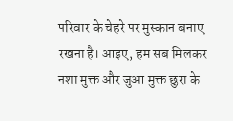परिवार के चेहरे पर मुस्कान बनाए रखना है। आइए, हम सब मिलकर नशा मुक्त और जुआ मुक्त छुरा के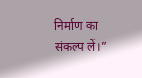निर्माण का संकल्प लें।”